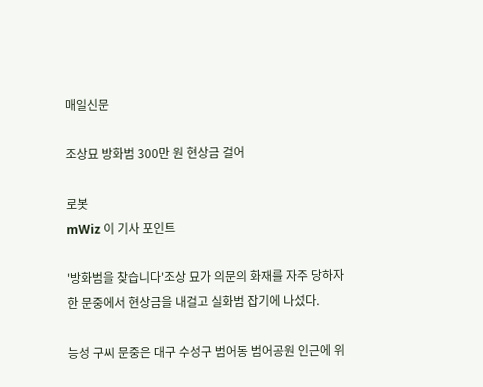매일신문

조상묘 방화범 300만 원 현상금 걸어

로봇
mWiz 이 기사 포인트

'방화범을 찾습니다'조상 묘가 의문의 화재를 자주 당하자 한 문중에서 현상금을 내걸고 실화범 잡기에 나섰다.

능성 구씨 문중은 대구 수성구 범어동 범어공원 인근에 위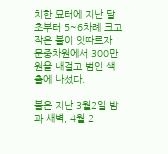치한 묘터에 지난 달 초부터 5~6차례 크고 작은 불이 잇따르자 문중차원에서 300만 원을 내걸고 범인 색출에 나섰다.

불은 지난 3월2일 밤과 새벽, 4월 2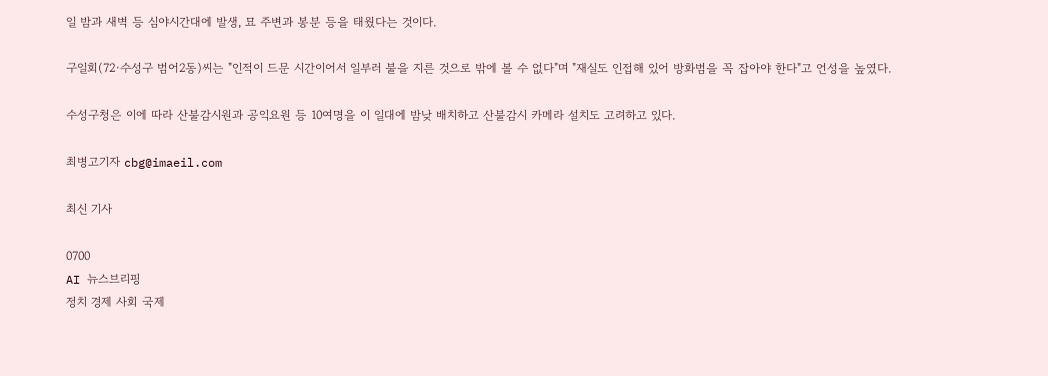일 밤과 새벽 등 심야시간대에 발생, 묘 주변과 봉분 등을 태웠다는 것이다.

구일회(72·수성구 범어2동)씨는 "인적이 드문 시간이어서 일부러 불을 지른 것으로 밖에 볼 수 없다"며 "재실도 인접해 있어 방화범을 꼭 잡아야 한다"고 언성을 높였다.

수성구청은 이에 따라 산불감시원과 공익요원 등 10여명을 이 일대에 밤낮 배치하고 산불감시 카메라 설치도 고려하고 있다.

최병고기자 cbg@imaeil.com

최신 기사

0700
AI 뉴스브리핑
정치 경제 사회 국제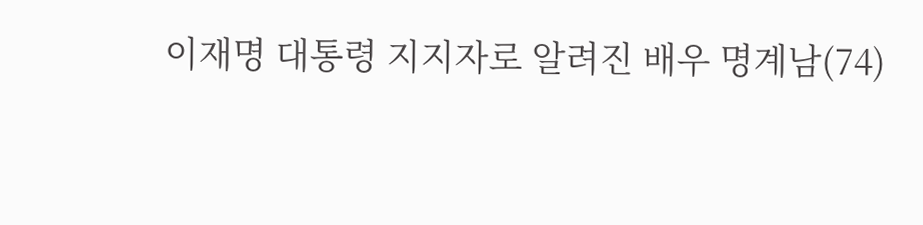이재명 대통령 지지자로 알려진 배우 명계남(74)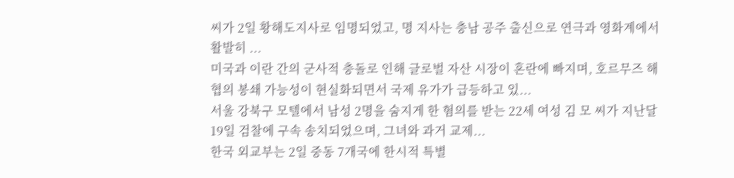씨가 2일 황해도지사로 임명되었고, 명 지사는 충남 공주 출신으로 연극과 영화계에서 활발히 ...
미국과 이란 간의 군사적 충돌로 인해 글로벌 자산 시장이 혼란에 빠지며, 호르무즈 해협의 봉쇄 가능성이 현실화되면서 국제 유가가 급등하고 있...
서울 강북구 모텔에서 남성 2명을 숨지게 한 혐의를 받는 22세 여성 김 모 씨가 지난달 19일 검찰에 구속 송치되었으며, 그녀와 과거 교제...
한국 외교부는 2일 중동 7개국에 한시적 특별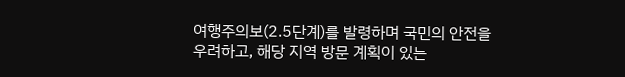여행주의보(2.5단계)를 발령하며 국민의 안전을 우려하고, 해당 지역 방문 계획이 있는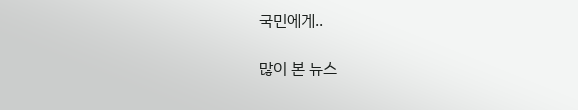국민에게..

많이 본 뉴스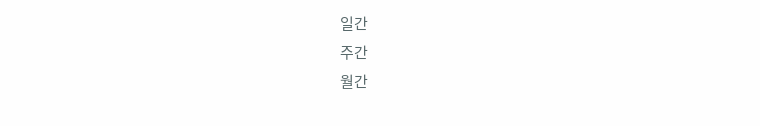일간
주간
월간